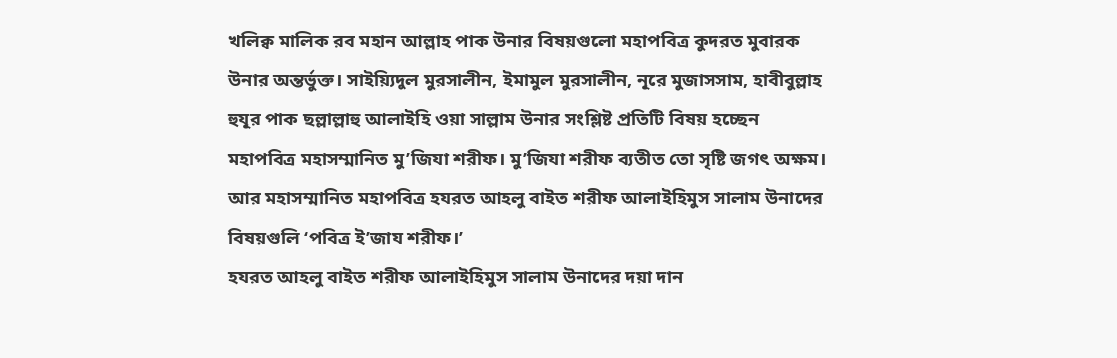খলিক্ব মালিক রব মহান আল্লাহ পাক উনার বিষয়গুলো মহাপবিত্র কুদরত মুবারক উনার অন্তর্ভুক্ত। সাইয়্যিদুল মুরসালীন, ইমামুল মুরসালীন, নূরে মুজাসসাম, হাবীবুল্লাহ হুযূর পাক ছল্লাল্লাহু আলাইহি ওয়া সাল্লাম উনার সংশ্লিষ্ট প্রতিটি বিষয় হচ্ছেন মহাপবিত্র মহাসম্মানিত মু’জিযা শরীফ। মু’জিযা শরীফ ব্যতীত তো সৃষ্টি জগৎ অক্ষম। আর মহাসম্মানিত মহাপবিত্র হযরত আহলু বাইত শরীফ আলাইহিমুস সালাম উনাদের বিষয়গুলি ‘পবিত্র ই’জায শরীফ।’
হযরত আহলু বাইত শরীফ আলাইহিমুস সালাম উনাদের দয়া দান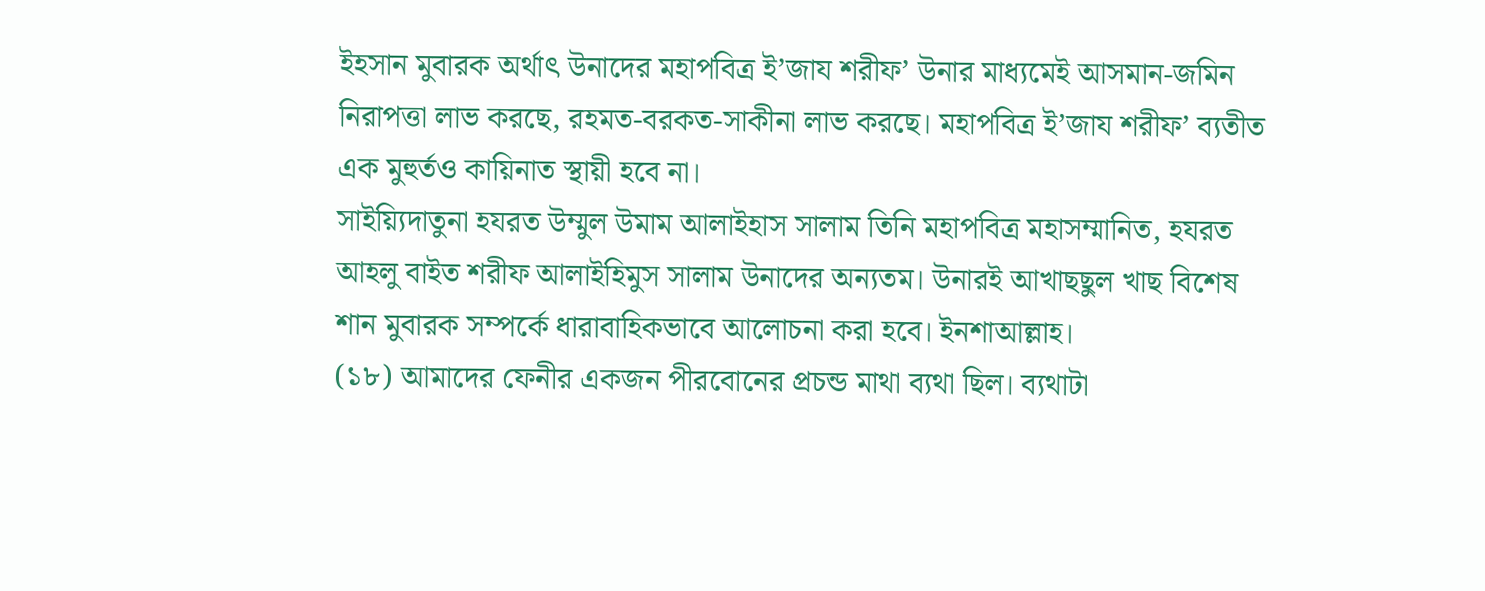ইহসান মুবারক অর্থাৎ উনাদের মহাপবিত্র ই’জায শরীফ’ উনার মাধ্যমেই আসমান-জমিন নিরাপত্তা লাভ করছে, রহমত-বরকত-সাকীনা লাভ করছে। মহাপবিত্র ই’জায শরীফ’ ব্যতীত এক মুহুর্তও কায়িনাত স্থায়ী হবে না।
সাইয়্যিদাতুনা হযরত উম্মুল উমাম আলাইহাস সালাম তিনি মহাপবিত্র মহাসম্মানিত, হযরত আহলু বাইত শরীফ আলাইহিমুস সালাম উনাদের অন্যতম। উনারই আখাছছুল খাছ বিশেষ শান মুবারক সম্পর্কে ধারাবাহিকভাবে আলোচনা করা হবে। ইনশাআল্লাহ।
(১৮) আমাদের ফেনীর একজন পীরবোনের প্রচন্ড মাথা ব্যথা ছিল। ব্যথাটা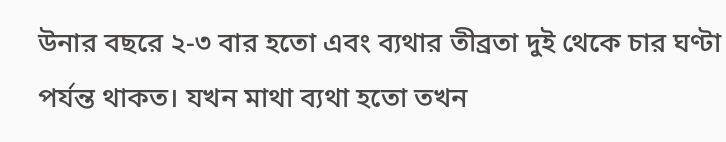উনার বছরে ২-৩ বার হতো এবং ব্যথার তীব্রতা দুই থেকে চার ঘণ্টা পর্যন্ত থাকত। যখন মাথা ব্যথা হতো তখন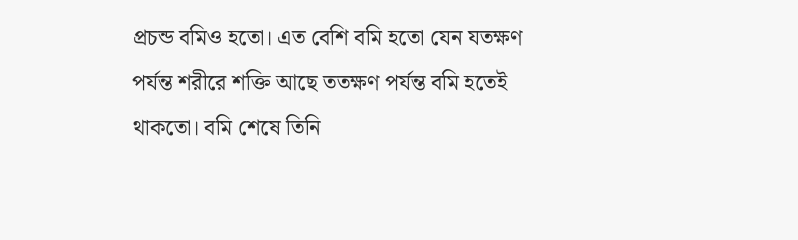প্রচন্ড বমিও হতো। এত বেশি বমি হতো যেন যতক্ষণ পর্যন্ত শরীরে শক্তি আছে ততক্ষণ পর্যন্ত বমি হতেই থাকতো। বমি শেষে তিনি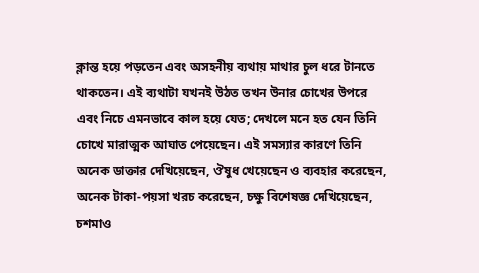ক্লান্ত হয়ে পড়তেন এবং অসহনীয় ব্যথায় মাথার চুল ধরে টানতে থাকতেন। এই ব্যথাটা যখনই উঠত তখন উনার চোখের উপরে এবং নিচে এমনভাবে কাল হয়ে যেত; দেখলে মনে হত যেন তিনি চোখে মারাত্মক আঘাত পেয়েছেন। এই সমস্যার কারণে তিনি অনেক ডাক্তার দেখিয়েছেন, ঔষুধ খেয়েছেন ও ব্যবহার করেছেন, অনেক টাকা-পয়সা খরচ করেছেন, চক্ষু বিশেষজ্ঞ দেখিয়েছেন, চশমাও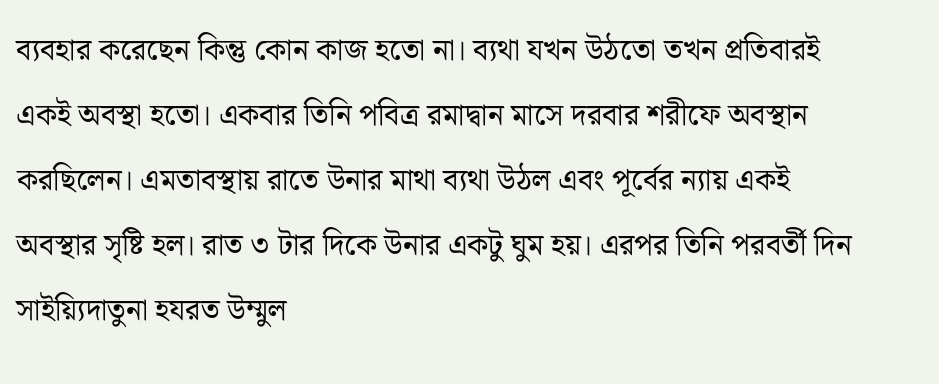ব্যবহার করেছেন কিন্তু কোন কাজ হতো না। ব্যথা যখন উঠতো তখন প্রতিবারই একই অবস্থা হতো। একবার তিনি পবিত্র রমাদ্বান মাসে দরবার শরীফে অবস্থান করছিলেন। এমতাবস্থায় রাতে উনার মাথা ব্যথা উঠল এবং পূর্বের ন্যায় একই অবস্থার সৃষ্টি হল। রাত ৩ টার দিকে উনার একটু ঘুম হয়। এরপর তিনি পরবর্তী দিন সাইয়্যিদাতুনা হযরত উম্মুল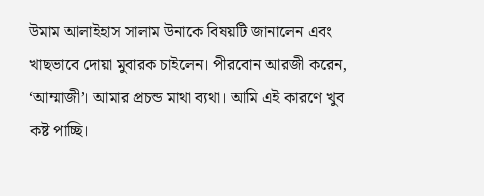উমাম আলাইহাস সালাম উনাকে বিষয়টি জানালেন এবং খাছভাবে দোয়া মুবারক চাইলেন। পীরবোন আরজী করেন, ‘আম্মাজী’। আমার প্রচন্ড মাথা ব্যথা। আমি এই কারণে খুব কষ্ট পাচ্ছি।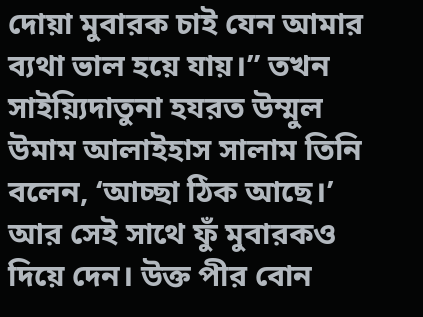দোয়া মুবারক চাই যেন আমার ব্যথা ভাল হয়ে যায়।” তখন সাইয়্যিদাতুনা হযরত উম্মুল উমাম আলাইহাস সালাম তিনি বলেন, ‘আচ্ছা ঠিক আছে।’ আর সেই সাথে ফুঁ মুবারকও দিয়ে দেন। উক্ত পীর বোন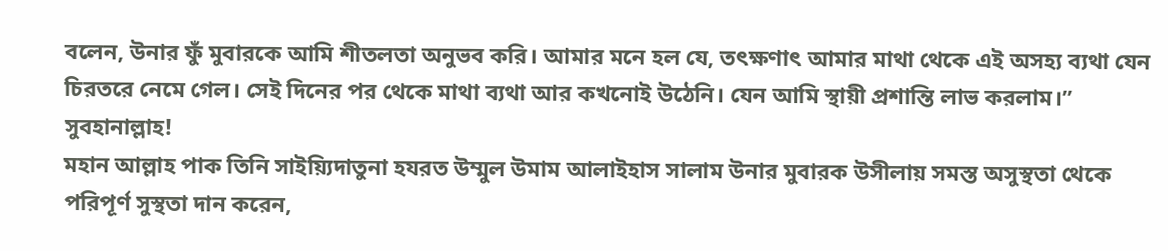বলেন, উনার ফুঁ মুবারকে আমি শীতলতা অনুভব করি। আমার মনে হল যে, তৎক্ষণাৎ আমার মাথা থেকে এই অসহ্য ব্যথা যেন চিরতরে নেমে গেল। সেই দিনের পর থেকে মাথা ব্যথা আর কখনোই উঠেনি। যেন আমি স্থায়ী প্রশান্তি লাভ করলাম।” সুবহানাল্লাহ!
মহান আল্লাহ পাক তিনি সাইয়্যিদাতুনা হযরত উম্মুল উমাম আলাইহাস সালাম উনার মুবারক উসীলায় সমস্ত অসুস্থতা থেকে পরিপূর্ণ সুস্থতা দান করেন,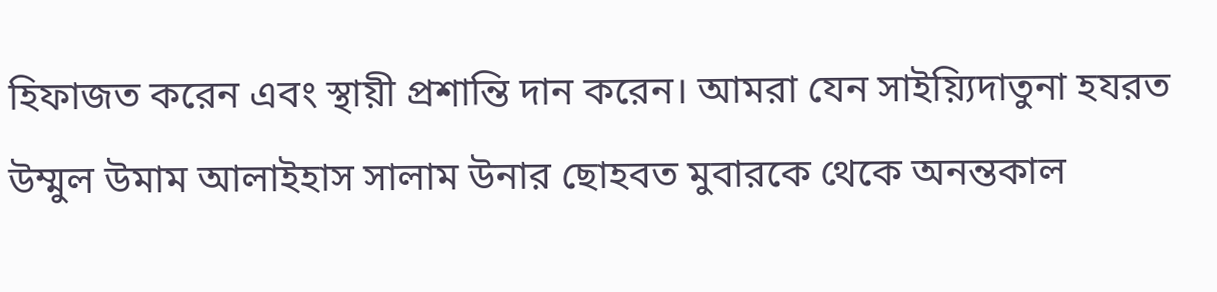হিফাজত করেন এবং স্থায়ী প্রশান্তি দান করেন। আমরা যেন সাইয়্যিদাতুনা হযরত উম্মুল উমাম আলাইহাস সালাম উনার ছোহবত মুবারকে থেকে অনন্তকাল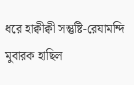ধরে হাক্বীক্বী সন্তুষ্টি-রেযামন্দি মুবারক হাছিল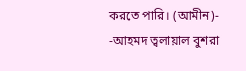করতে পারি। (আমীন)- -আহমদ ত্বলায়াল বুশরা